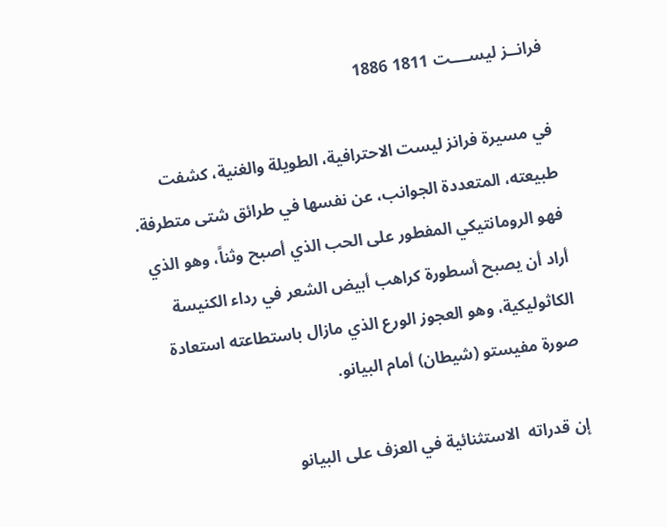فرانــز ليســــت 1811 1886

في مسيرة فرانز ليست الاحترافية، الطويلة والغنية، كشفت طبيعته، المتعددة الجوانب، عن نفسها في طرائق شتى متطرفة. فهو الرومانتيكي المفطور على الحب الذي أصبح وثناً، وهو الذي أراد أن يصبح أسطورة كراهب أبيض الشعر في رداء الكنيسة الكاثوليكية، وهو العجوز الورع الذي مازال باستطاعته استعادة صورة مفيستو (شيطان) أمام البيانو.

إن قدراته  الاستثنائية في العزف على البيانو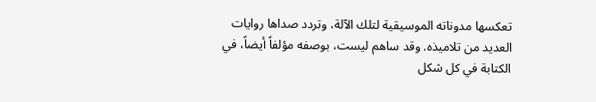تعكسها مدوناته الموسيقية لتلك الآلة، وتردد صداها روايات العديد من تلاميذه. وقد ساهم ليست، بوصفه مؤلفاً أيضاً، في الكتابة في كل شكل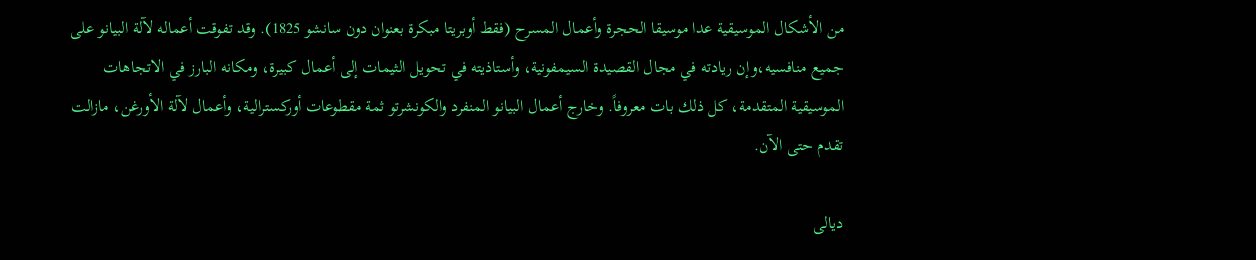من الأشكال الموسيقية عدا موسيقا الحجرة وأعمال المسرح (فقط أوبريتا مبكرة بعنوان دون سانشو 1825). وقد تفوقت أعماله لآلة البيانو على جميع منافسيه،وإن ريادته في مجال القصيدة السيمفونية، وأستاذيته في تحويل الثيمات إلى أعمال كبيرة، ومكانه البارز في الاتجاهات الموسيقية المتقدمة، كل ذلك بات معروفاً. وخارج أعمال البيانو المنفرد والكونشرتو ثمة مقطوعات أوركسترالية، وأعمال لآلة الأورغن، مازالت تقدم حتى الآن.

ديالى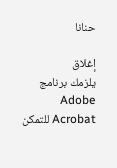حنانا

إغلاق
يلزمك برنامج Adobe Acrobat للتمكن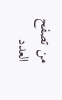من تصفح العدد